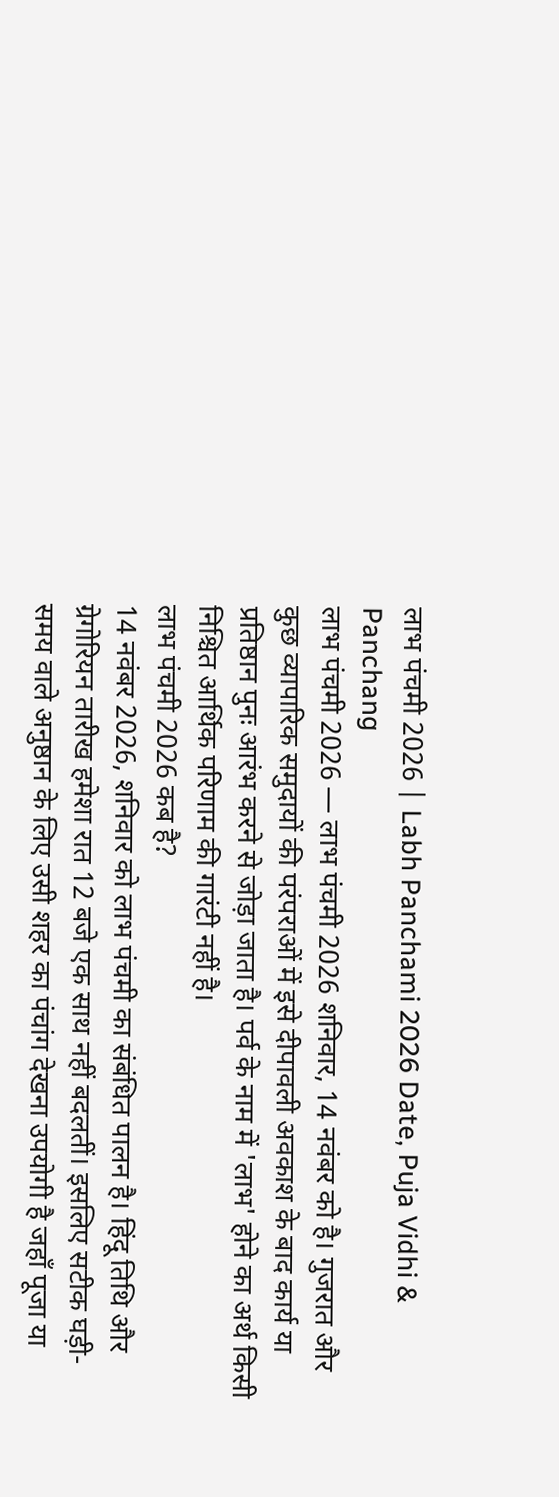लाभ पंचमी 2026 | Labh Panchami 2026 Date, Puja Vidhi & Panchang
लाभ पंचमी 2026 — लाभ पंचमी 2026 शनिवार, 14 नवंबर को है। गुजरात और कुछ व्यापारिक समुदायों की परंपराओं में इसे दीपावली अवकाश के बाद कार्य या प्रतिष्ठान पुनः आरंभ करने से जोड़ा जाता है। पर्व के नाम में 'लाभ' होने का अर्थ किसी निश्चित आर्थिक परिणाम की गारंटी नहीं है।
लाभ पंचमी 2026 कब है?
14 नवंबर 2026, शनिवार को लाभ पंचमी का संबंधित पालन है। हिंदू तिथि और ग्रेगोरियन तारीख हमेशा रात 12 बजे एक साथ नहीं बदलतीं। इसलिए सटीक घड़ी-समय वाले अनुष्ठान के लिए उसी शहर का पंचांग देखना उपयोगी है जहाँ पूजा या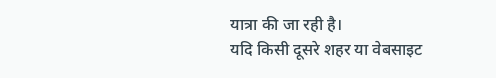यात्रा की जा रही है।
यदि किसी दूसरे शहर या वेबसाइट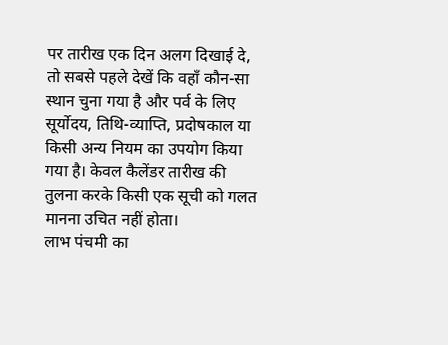पर तारीख एक दिन अलग दिखाई दे, तो सबसे पहले देखें कि वहाँ कौन-सा स्थान चुना गया है और पर्व के लिए सूर्योदय, तिथि-व्याप्ति, प्रदोषकाल या किसी अन्य नियम का उपयोग किया गया है। केवल कैलेंडर तारीख की तुलना करके किसी एक सूची को गलत मानना उचित नहीं होता।
लाभ पंचमी का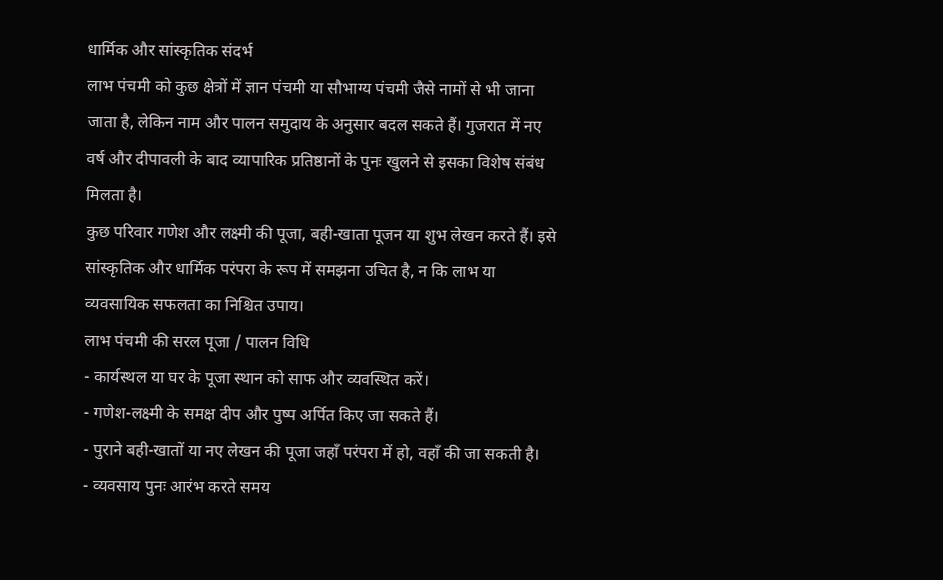धार्मिक और सांस्कृतिक संदर्भ
लाभ पंचमी को कुछ क्षेत्रों में ज्ञान पंचमी या सौभाग्य पंचमी जैसे नामों से भी जाना जाता है, लेकिन नाम और पालन समुदाय के अनुसार बदल सकते हैं। गुजरात में नए वर्ष और दीपावली के बाद व्यापारिक प्रतिष्ठानों के पुनः खुलने से इसका विशेष संबंध मिलता है।
कुछ परिवार गणेश और लक्ष्मी की पूजा, बही-खाता पूजन या शुभ लेखन करते हैं। इसे सांस्कृतिक और धार्मिक परंपरा के रूप में समझना उचित है, न कि लाभ या व्यवसायिक सफलता का निश्चित उपाय।
लाभ पंचमी की सरल पूजा / पालन विधि
- कार्यस्थल या घर के पूजा स्थान को साफ और व्यवस्थित करें।
- गणेश-लक्ष्मी के समक्ष दीप और पुष्प अर्पित किए जा सकते हैं।
- पुराने बही-खातों या नए लेखन की पूजा जहाँ परंपरा में हो, वहाँ की जा सकती है।
- व्यवसाय पुनः आरंभ करते समय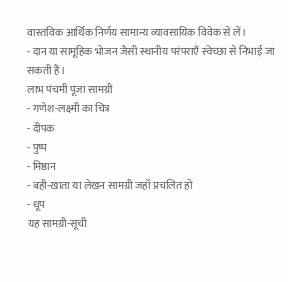वास्तविक आर्थिक निर्णय सामान्य व्यावसायिक विवेक से लें।
- दान या सामूहिक भोजन जैसी स्थानीय परंपराएँ स्वेच्छा से निभाई जा सकती हैं।
लाभ पंचमी पूजा सामग्री
- गणेश-लक्ष्मी का चित्र
- दीपक
- पुष्प
- मिष्ठान
- बही-खाता या लेखन सामग्री जहाँ प्रचलित हो
- धूप
यह सामग्री-सूची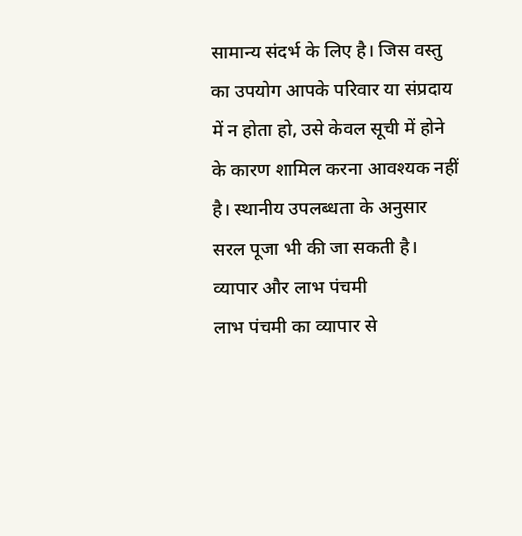सामान्य संदर्भ के लिए है। जिस वस्तु का उपयोग आपके परिवार या संप्रदाय में न होता हो, उसे केवल सूची में होने के कारण शामिल करना आवश्यक नहीं है। स्थानीय उपलब्धता के अनुसार सरल पूजा भी की जा सकती है।
व्यापार और लाभ पंचमी
लाभ पंचमी का व्यापार से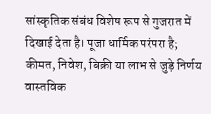सांस्कृतिक संबंध विशेष रूप से गुजरात में दिखाई देता है। पूजा धार्मिक परंपरा है; कीमत, निवेश, बिक्री या लाभ से जुड़े निर्णय वास्तविक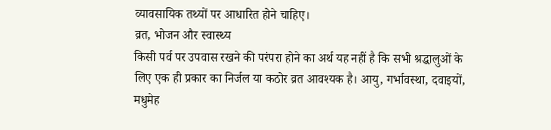व्यावसायिक तथ्यों पर आधारित होने चाहिए।
व्रत, भोजन और स्वास्थ्य
किसी पर्व पर उपवास रखने की परंपरा होने का अर्थ यह नहीं है कि सभी श्रद्धालुओं के लिए एक ही प्रकार का निर्जल या कठोर व्रत आवश्यक है। आयु, गर्भावस्था, दवाइयों, मधुमेह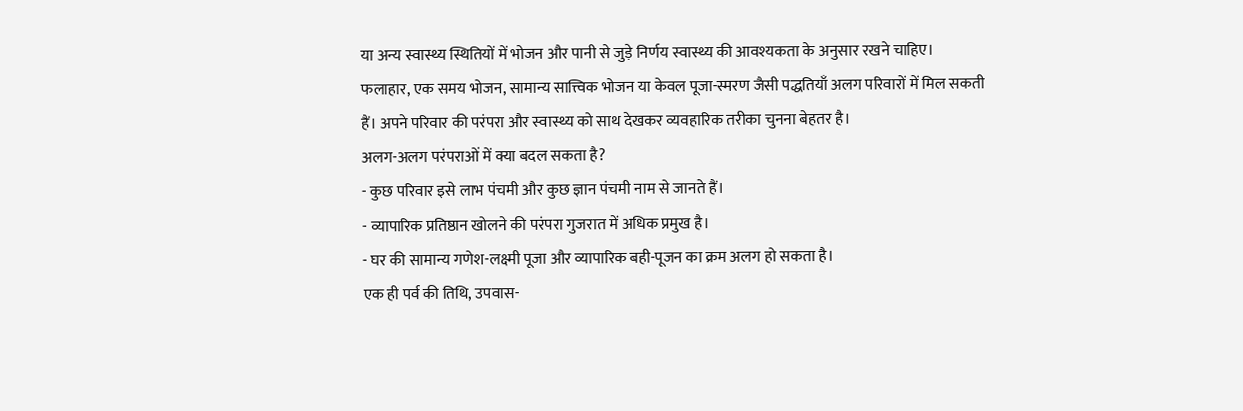या अन्य स्वास्थ्य स्थितियों में भोजन और पानी से जुड़े निर्णय स्वास्थ्य की आवश्यकता के अनुसार रखने चाहिए।
फलाहार, एक समय भोजन, सामान्य सात्त्विक भोजन या केवल पूजा-स्मरण जैसी पद्धतियाँ अलग परिवारों में मिल सकती हैं। अपने परिवार की परंपरा और स्वास्थ्य को साथ देखकर व्यवहारिक तरीका चुनना बेहतर है।
अलग-अलग परंपराओं में क्या बदल सकता है?
- कुछ परिवार इसे लाभ पंचमी और कुछ ज्ञान पंचमी नाम से जानते हैं।
- व्यापारिक प्रतिष्ठान खोलने की परंपरा गुजरात में अधिक प्रमुख है।
- घर की सामान्य गणेश-लक्ष्मी पूजा और व्यापारिक बही-पूजन का क्रम अलग हो सकता है।
एक ही पर्व की तिथि, उपवास-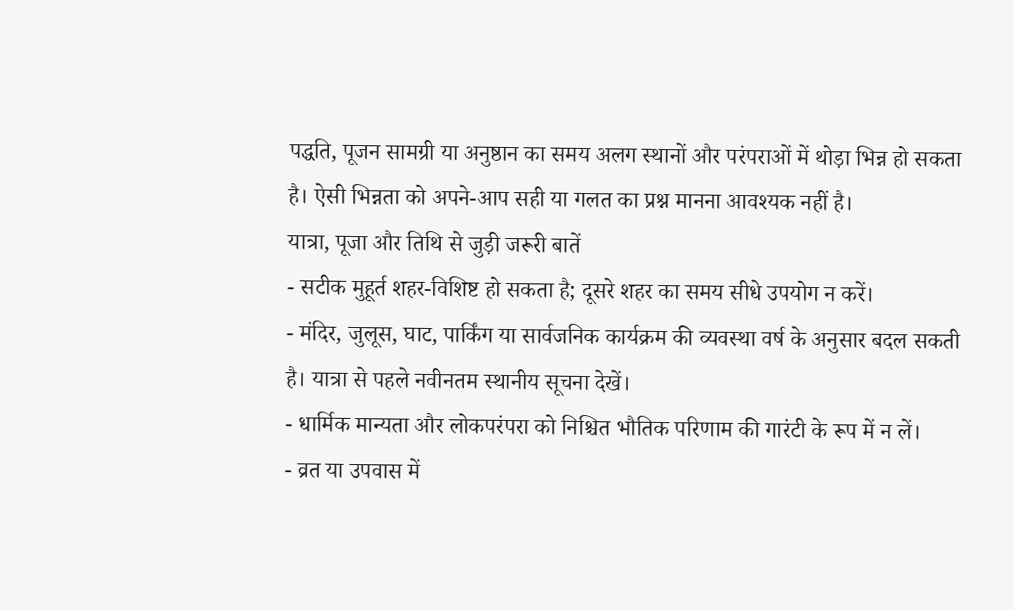पद्धति, पूजन सामग्री या अनुष्ठान का समय अलग स्थानों और परंपराओं में थोड़ा भिन्न हो सकता है। ऐसी भिन्नता को अपने-आप सही या गलत का प्रश्न मानना आवश्यक नहीं है।
यात्रा, पूजा और तिथि से जुड़ी जरूरी बातें
- सटीक मुहूर्त शहर-विशिष्ट हो सकता है; दूसरे शहर का समय सीधे उपयोग न करें।
- मंदिर, जुलूस, घाट, पार्किंग या सार्वजनिक कार्यक्रम की व्यवस्था वर्ष के अनुसार बदल सकती है। यात्रा से पहले नवीनतम स्थानीय सूचना देखें।
- धार्मिक मान्यता और लोकपरंपरा को निश्चित भौतिक परिणाम की गारंटी के रूप में न लें।
- व्रत या उपवास में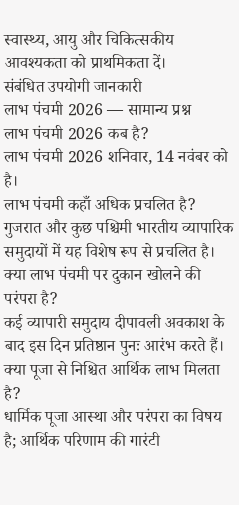स्वास्थ्य, आयु और चिकित्सकीय आवश्यकता को प्राथमिकता दें।
संबंधित उपयोगी जानकारी
लाभ पंचमी 2026 — सामान्य प्रश्न
लाभ पंचमी 2026 कब है?
लाभ पंचमी 2026 शनिवार, 14 नवंबर को है।
लाभ पंचमी कहाँ अधिक प्रचलित है?
गुजरात और कुछ पश्चिमी भारतीय व्यापारिक समुदायों में यह विशेष रूप से प्रचलित है।
क्या लाभ पंचमी पर दुकान खोलने की परंपरा है?
कई व्यापारी समुदाय दीपावली अवकाश के बाद इस दिन प्रतिष्ठान पुनः आरंभ करते हैं।
क्या पूजा से निश्चित आर्थिक लाभ मिलता है?
धार्मिक पूजा आस्था और परंपरा का विषय है; आर्थिक परिणाम की गारंटी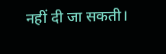नहीं दी जा सकती।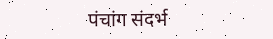पंचांग संदर्भ